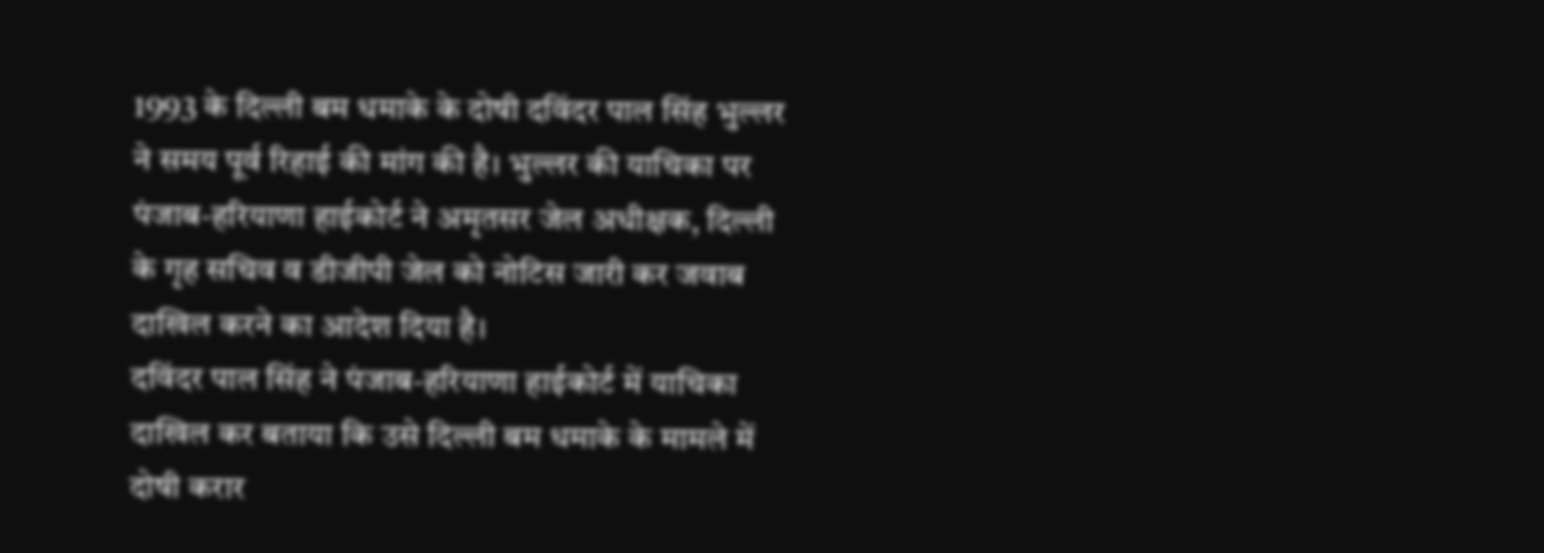1993 के दिल्ली बम धमाके के दोषी दविंदर पाल सिंह भुल्लर ने समय पूर्व रिहाई की मांग की है। भुल्लर की याचिका पर पंजाब-हरियाणा हाईकोर्ट ने अमृतसर जेल अधीक्षक, दिल्ली के गृह सचिव व डीजीपी जेल को नोटिस जारी कर जवाब दाखिल करने का आदेश दिया है।
दविंदर पाल सिंह ने पंजाब-हरियाणा हाईकोर्ट में याचिका दाखिल कर बताया कि उसे दिल्ली बम धमाके के मामले में दोषी करार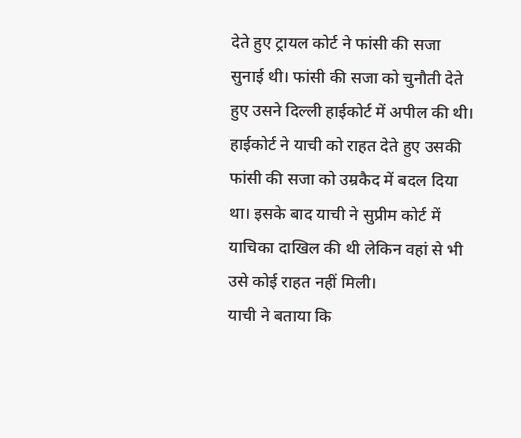देते हुए ट्रायल कोर्ट ने फांसी की सजा सुनाई थी। फांसी की सजा को चुनौती देते हुए उसने दिल्ली हाईकोर्ट में अपील की थी। हाईकोर्ट ने याची को राहत देते हुए उसकी फांसी की सजा को उम्रकैद में बदल दिया था। इसके बाद याची ने सुप्रीम कोर्ट में याचिका दाखिल की थी लेकिन वहां से भी उसे कोई राहत नहीं मिली।
याची ने बताया कि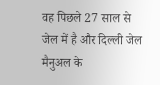वह पिछले 27 साल से जेल में है और दिल्ली जेल मैनुअल के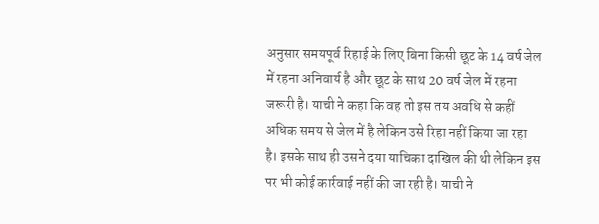अनुसार समयपूर्व रिहाई के लिए बिना किसी छूट के 14 वर्ष जेल में रहना अनिवार्य है और छूट के साथ 20 वर्ष जेल में रहना जरूरी है। याची ने कहा कि वह तो इस तय अवधि से कहीं अधिक समय से जेल में है लेकिन उसे रिहा नहीं किया जा रहा है। इसके साथ ही उसने दया याचिका दाखिल की थी लेकिन इस पर भी कोई कार्रवाई नहीं की जा रही है। याची ने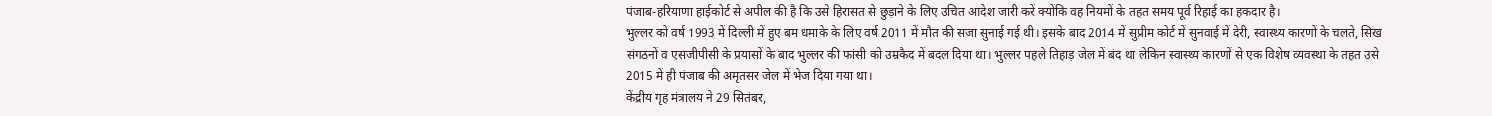पंजाब-हरियाणा हाईकोर्ट से अपील की है कि उसे हिरासत से छुड़ाने के लिए उचित आदेश जारी करें क्योंकि वह नियमों के तहत समय पूर्व रिहाई का हकदार है।
भुल्लर को वर्ष 1993 में दिल्ली में हुए बम धमाके के लिए वर्ष 2011 में मौत की सजा सुनाई गई थी। इसके बाद 2014 में सुप्रीम कोर्ट में सुनवाई में देरी, स्वास्थ्य कारणों के चलते, सिख संगठनों व एसजीपीसी के प्रयासों के बाद भुल्लर की फांसी को उम्रकैद में बदल दिया था। भुल्लर पहले तिहाड़ जेल में बंद था लेकिन स्वास्थ्य कारणों से एक विशेष व्यवस्था के तहत उसे 2015 में ही पंजाब की अमृतसर जेल में भेज दिया गया था।
केंद्रीय गृह मंत्रालय ने 29 सितंबर,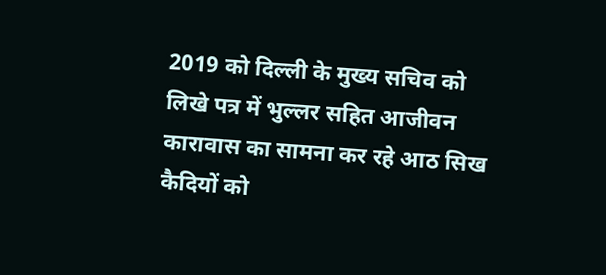2019 को दिल्ली के मुख्य सचिव को लिखे पत्र में भुल्लर सहित आजीवन कारावास का सामना कर रहे आठ सिख कैदियों को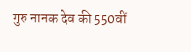गुरु नानक देव की 550वीं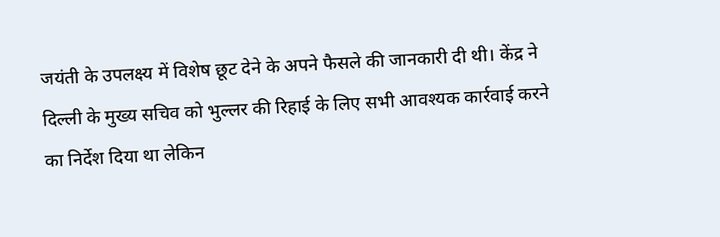जयंती के उपलक्ष्य में विशेष छूट देने के अपने फैसले की जानकारी दी थी। केंद्र ने दिल्ली के मुख्य सचिव को भुल्लर की रिहाई के लिए सभी आवश्यक कार्रवाई करने का निर्देश दिया था लेकिन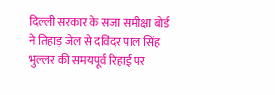दिल्ली सरकार के सजा समीक्षा बोर्ड ने तिहाड़ जेल से दविंदर पाल सिंह भुल्लर की समयपूर्व रिहाई पर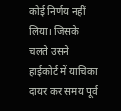कोई निर्णय नहीं लिया। जिसके चलते उसने हाईकोर्ट में याचिका दायर कर समय पूर्व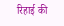रिहाई की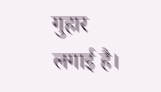गुहार लगाई है।